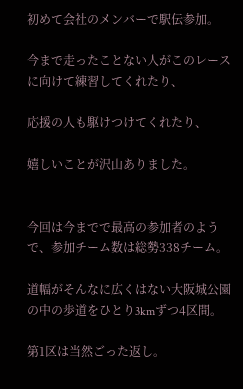初めて会社のメンバーで駅伝参加。

今まで走ったことない人がこのレースに向けて練習してくれたり、

応援の人も駆けつけてくれたり、

嬉しいことが沢山ありました。


今回は今までで最高の参加者のようで、参加チーム数は総勢338チーム。

道幅がそんなに広くはない大阪城公園の中の歩道をひとり3kmずつ4区間。

第1区は当然ごった返し。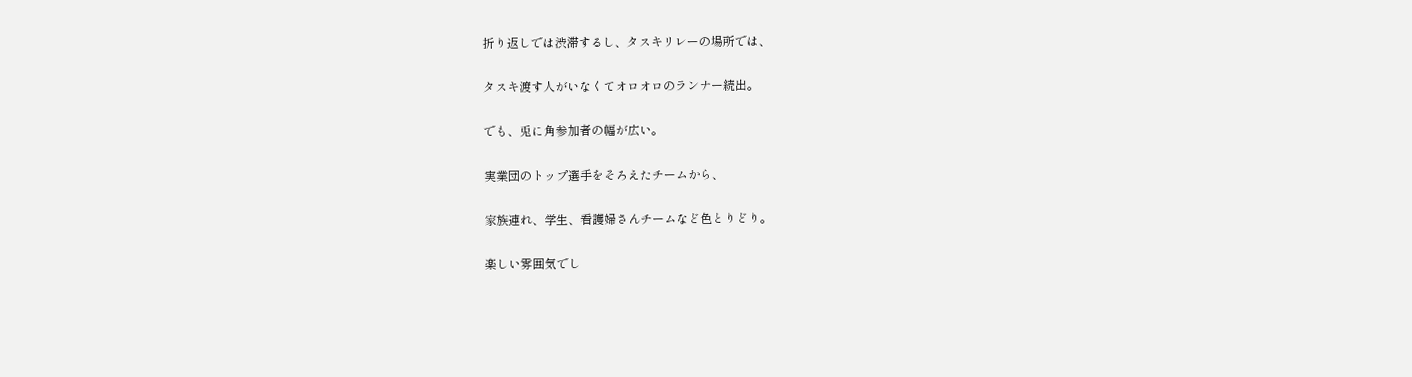折り返しでは渋滞するし、タスキリレーの場所では、

タスキ渡す人がいなくてオロオロのランナー続出。

でも、兎に角参加者の幅が広い。

実業団のトップ選手をそろえたチームから、

家族連れ、学生、看護婦さんチームなど色とりどり。

楽しい雰囲気でし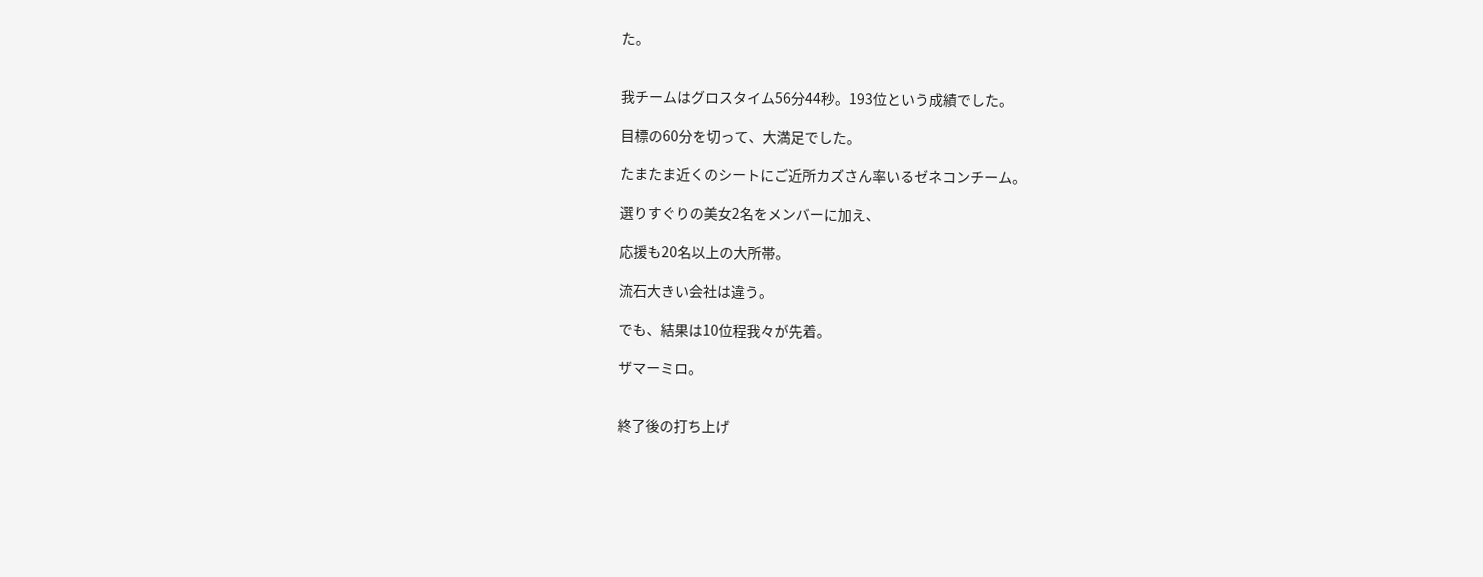た。


我チームはグロスタイム56分44秒。193位という成績でした。

目標の60分を切って、大満足でした。

たまたま近くのシートにご近所カズさん率いるゼネコンチーム。

選りすぐりの美女2名をメンバーに加え、

応援も20名以上の大所帯。

流石大きい会社は違う。

でも、結果は10位程我々が先着。

ザマーミロ。


終了後の打ち上げ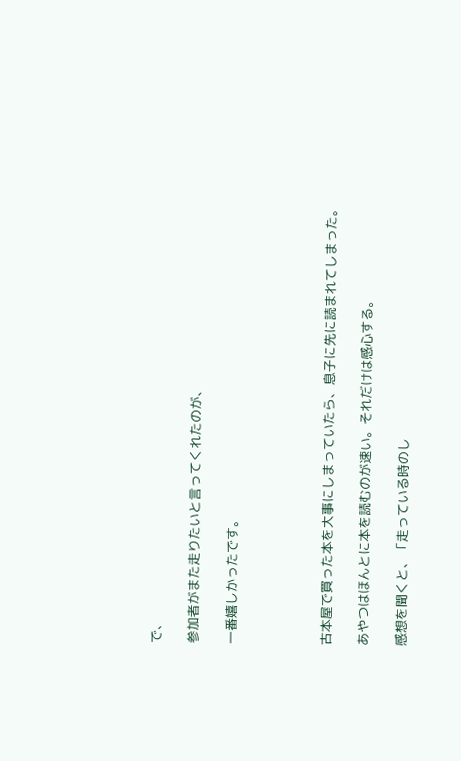で、

参加者がまた走りたいと言ってくれたのが、

一番嬉しかったです。




古本屋で買った本を大事にしまっていたら、息子に先に読まれてしまった。

あやつはほんとに本を読むのが速い。それだけは感心する。

感想を聞くと、「走っている時のし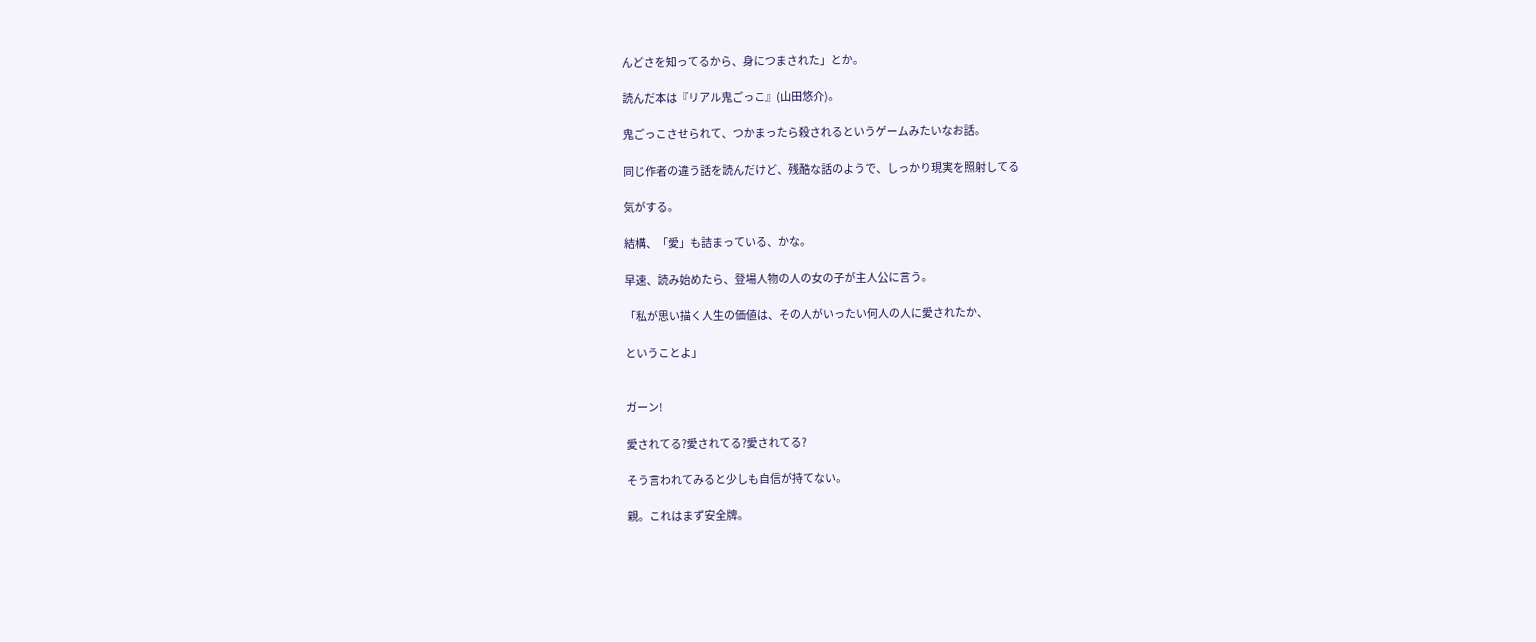んどさを知ってるから、身につまされた」とか。

読んだ本は『リアル鬼ごっこ』(山田悠介)。

鬼ごっこさせられて、つかまったら殺されるというゲームみたいなお話。

同じ作者の違う話を読んだけど、残酷な話のようで、しっかり現実を照射してる

気がする。

結構、「愛」も詰まっている、かな。

早速、読み始めたら、登場人物の人の女の子が主人公に言う。

「私が思い描く人生の価値は、その人がいったい何人の人に愛されたか、

ということよ」


ガーン!

愛されてる?愛されてる?愛されてる?

そう言われてみると少しも自信が持てない。

親。これはまず安全牌。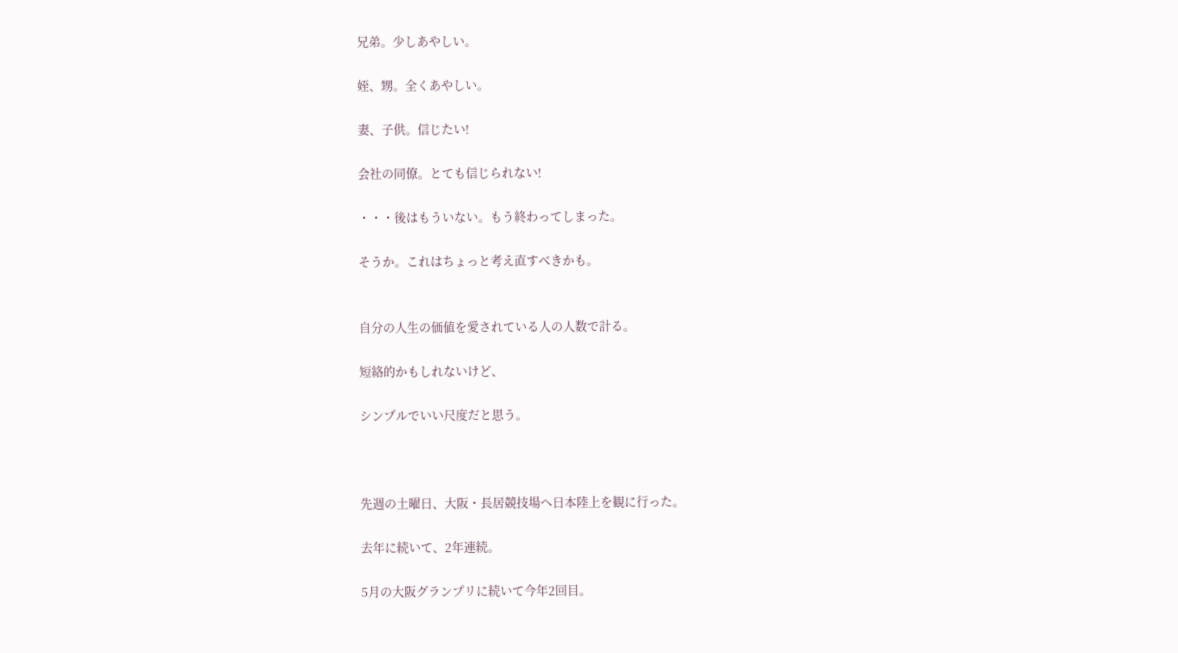兄弟。少しあやしい。

姪、甥。全くあやしい。

妻、子供。信じたい!

会社の同僚。とても信じられない!

・・・後はもういない。もう終わってしまった。

そうか。これはちょっと考え直すべきかも。


自分の人生の価値を愛されている人の人数で計る。

短絡的かもしれないけど、

シンプルでいい尺度だと思う。



先週の土曜日、大阪・長居競技場へ日本陸上を観に行った。

去年に続いて、2年連続。

5月の大阪グランプリに続いて今年2回目。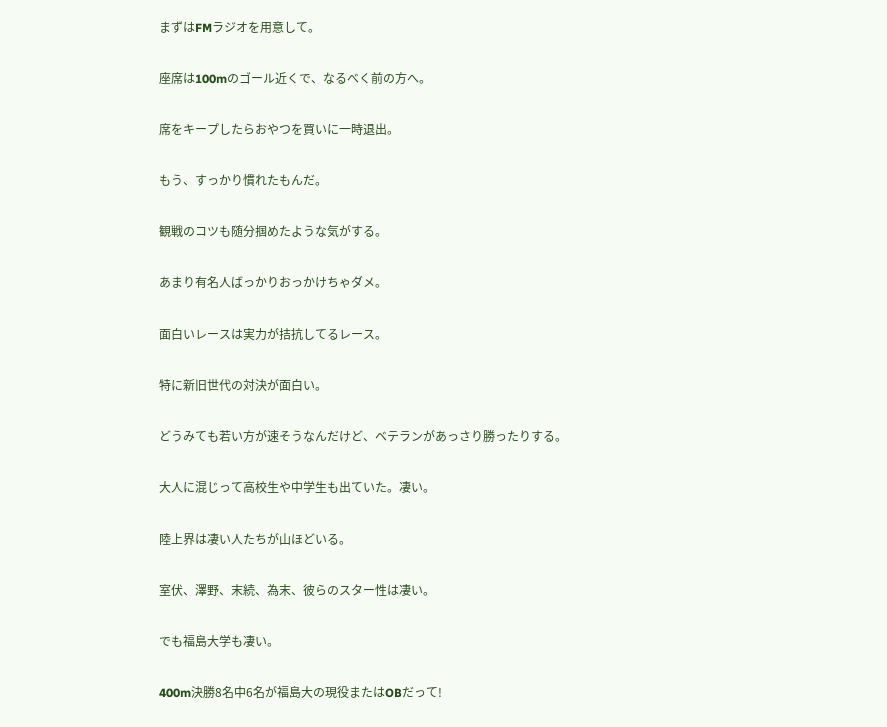まずはFMラジオを用意して。

座席は100mのゴール近くで、なるべく前の方へ。

席をキープしたらおやつを買いに一時退出。

もう、すっかり慣れたもんだ。

観戦のコツも随分掴めたような気がする。

あまり有名人ばっかりおっかけちゃダメ。

面白いレースは実力が拮抗してるレース。

特に新旧世代の対決が面白い。

どうみても若い方が速そうなんだけど、ベテランがあっさり勝ったりする。

大人に混じって高校生や中学生も出ていた。凄い。

陸上界は凄い人たちが山ほどいる。

室伏、澤野、末続、為末、彼らのスター性は凄い。

でも福島大学も凄い。

400m決勝8名中6名が福島大の現役またはOBだって!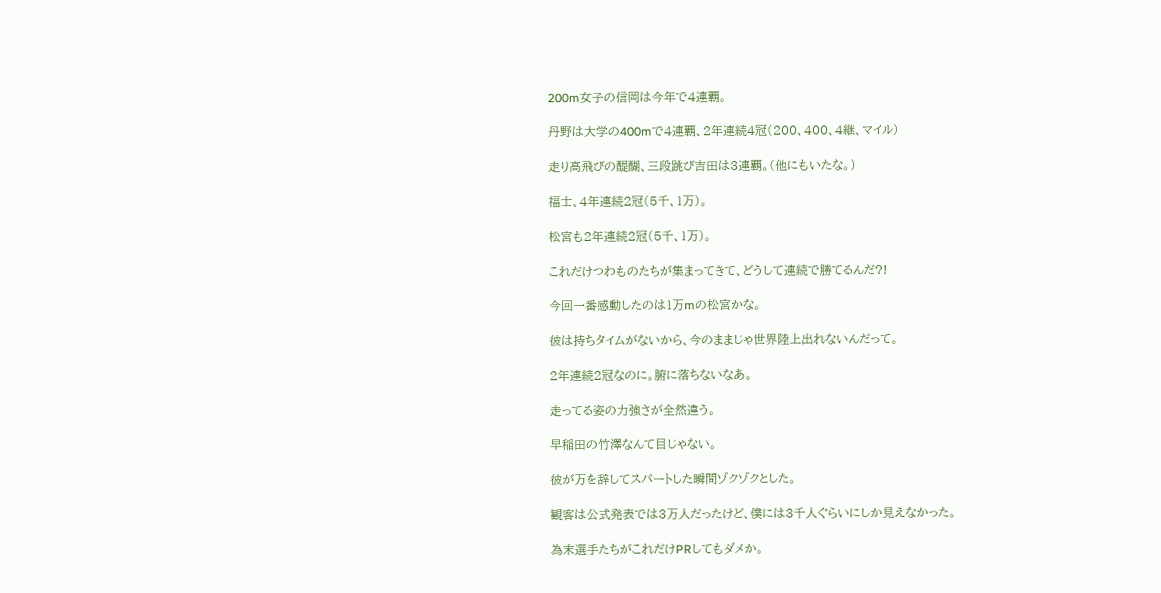200m女子の信岡は今年で4連覇。

丹野は大学の400mで4連覇、2年連続4冠(200、400、4継、マイル)

走り高飛びの醍醐、三段跳び吉田は3連覇。(他にもいたな。)

福士、4年連続2冠(5千、1万)。

松宮も2年連続2冠(5千、1万)。

これだけつわものたちが集まってきて、どうして連続で勝てるんだ?!

今回一番感動したのは1万mの松宮かな。

彼は持ちタイムがないから、今のままじゃ世界陸上出れないんだって。

2年連続2冠なのに。腑に落ちないなあ。

走ってる姿の力強さが全然違う。

早稲田の竹澤なんて目じゃない。

彼が万を辞してスパートした瞬間ゾクゾクとした。

観客は公式発表では3万人だったけど、僕には3千人ぐらいにしか見えなかった。

為末選手たちがこれだけPRしてもダメか。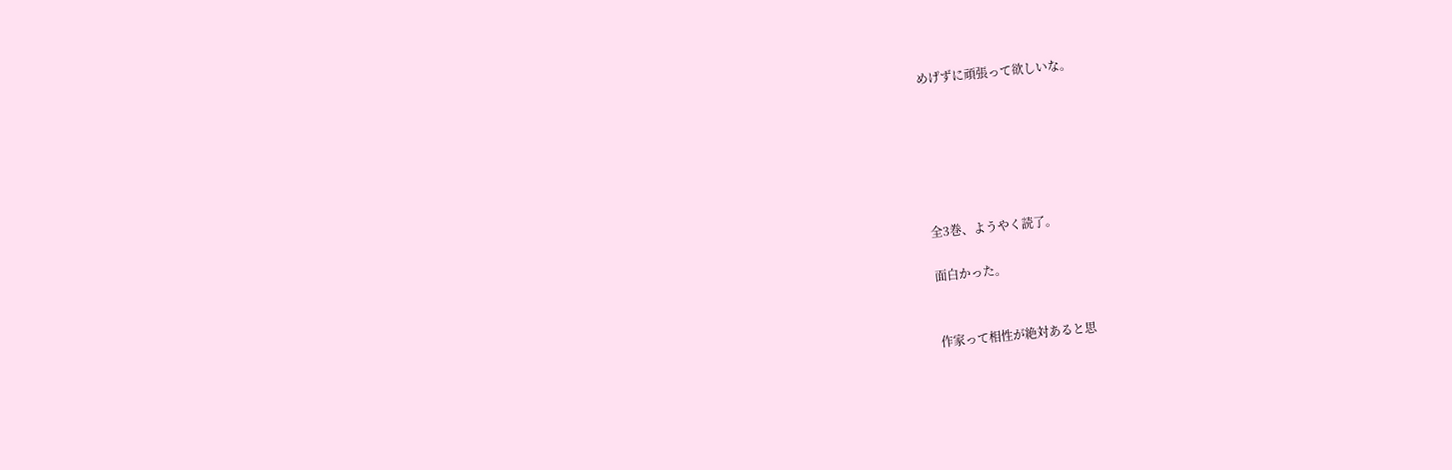めげずに頑張って欲しいな。






全3巻、ようやく読了。

面白かった。


作家って相性が絶対あると思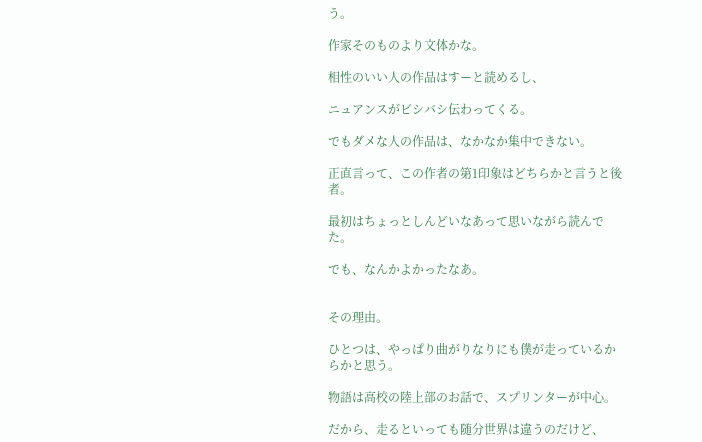う。

作家そのものより文体かな。

相性のいい人の作品はすーと読めるし、

ニュアンスがビシバシ伝わってくる。

でもダメな人の作品は、なかなか集中できない。

正直言って、この作者の第1印象はどちらかと言うと後者。

最初はちょっとしんどいなあって思いながら読んでた。

でも、なんかよかったなあ。


その理由。

ひとつは、やっぱり曲がりなりにも僕が走っているからかと思う。

物語は高校の陸上部のお話で、スプリンターが中心。

だから、走るといっても随分世界は違うのだけど、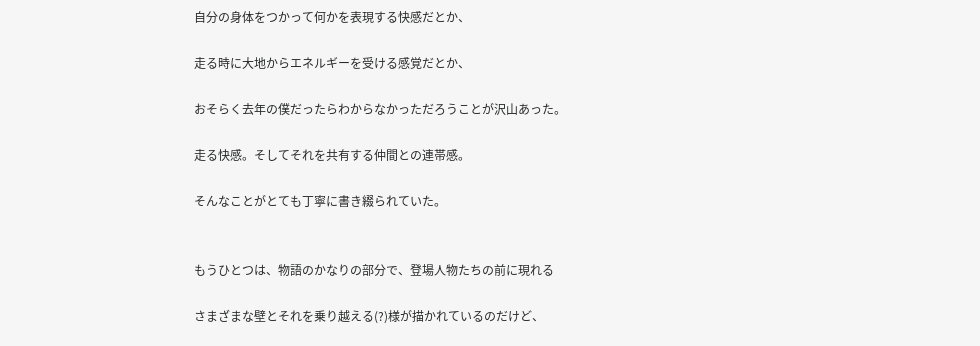自分の身体をつかって何かを表現する快感だとか、

走る時に大地からエネルギーを受ける感覚だとか、

おそらく去年の僕だったらわからなかっただろうことが沢山あった。

走る快感。そしてそれを共有する仲間との連帯感。

そんなことがとても丁寧に書き綴られていた。


もうひとつは、物語のかなりの部分で、登場人物たちの前に現れる

さまざまな壁とそれを乗り越える(?)様が描かれているのだけど、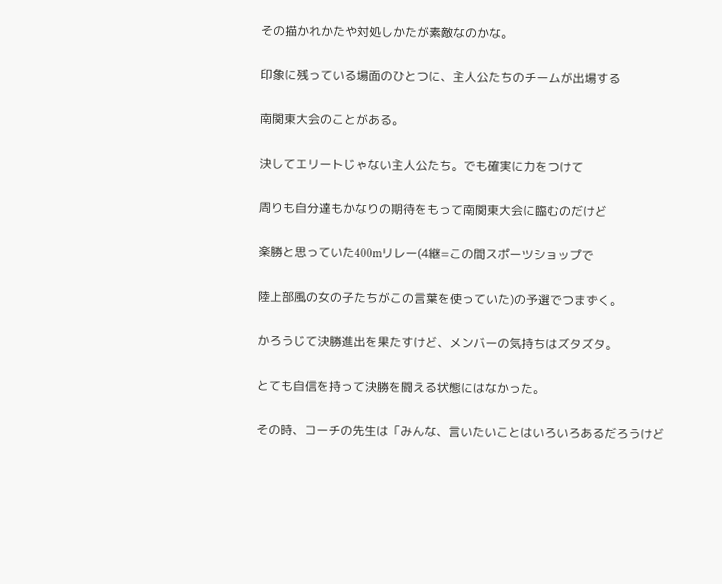その描かれかたや対処しかたが素敵なのかな。

印象に残っている場面のひとつに、主人公たちのチームが出場する

南関東大会のことがある。

決してエリートじゃない主人公たち。でも確実に力をつけて

周りも自分達もかなりの期待をもって南関東大会に臨むのだけど

楽勝と思っていた400mリレー(4継=この間スポーツショップで

陸上部風の女の子たちがこの言葉を使っていた)の予選でつまずく。

かろうじて決勝進出を果たすけど、メンバーの気持ちはズタズタ。

とても自信を持って決勝を闘える状態にはなかった。

その時、コーチの先生は「みんな、言いたいことはいろいろあるだろうけど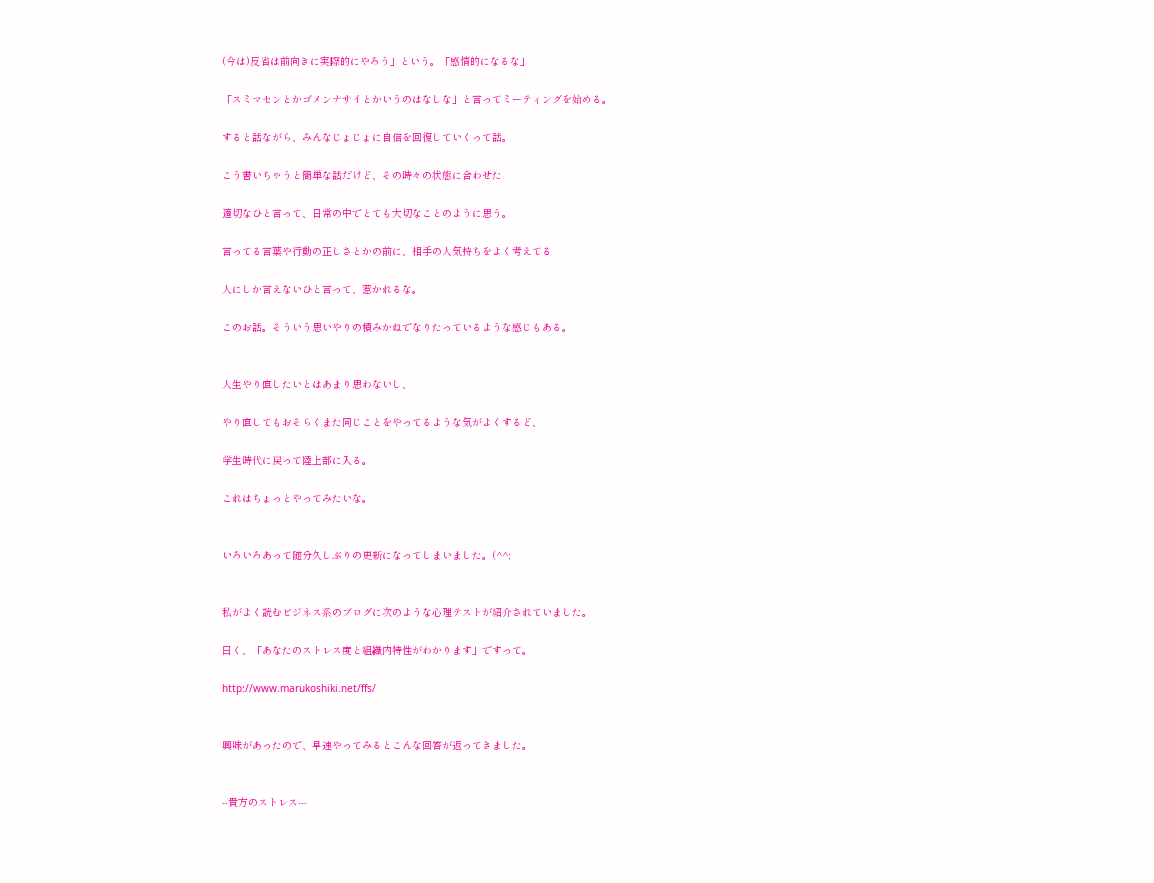(今は)反省は前向きに実際的にやろう」という。「感情的になるな」

「スミマセンとかゴメンナサイとかいうのはなしな」と言ってミーティングを始める。

すると話ながら、みんなじょじょに自信を回復していくって話。

こう書いちゃうと簡単な話だけど、その時々の状態に合わせた

適切なひと言って、日常の中でとても大切なことのように思う。

言ってる言葉や行動の正しさとかの前に、相手の人気持ちをよく考えてる

人にしか言えないひと言って、惹かれるな。

このお話。そういう思いやりの積みかねでなりたっているような感じもある。


人生やり直したいとはあまり思わないし、

やり直してもおそらくまた同じことをやってるような気がよくするど、

学生時代に戻って陸上部に入る。

これはちょっとやってみたいな。


いろいろあって随分久しぶりの更新になってしまいました。(^^;


私がよく読むビジネス系のブログに次のような心理テストが紹介されていました。

曰く、「あなたのストレス度と組織内特性がわかります」ですって。

http://www.marukoshiki.net/ffs/


興味があったので、早速やってみるとこんな回答が返ってきました。


--貴方のストレス---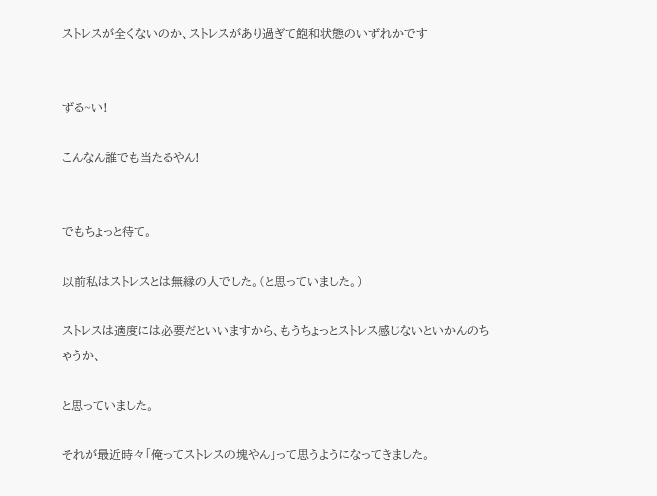ストレスが全くないのか、ストレスがあり過ぎて飽和状態のいずれかです


ずる~い!

こんなん誰でも当たるやん!


でもちょっと待て。

以前私はストレスとは無縁の人でした。(と思っていました。)

ストレスは適度には必要だといいますから、もうちょっとストレス感じないといかんのちゃうか、

と思っていました。

それが最近時々「俺ってストレスの塊やん」って思うようになってきました。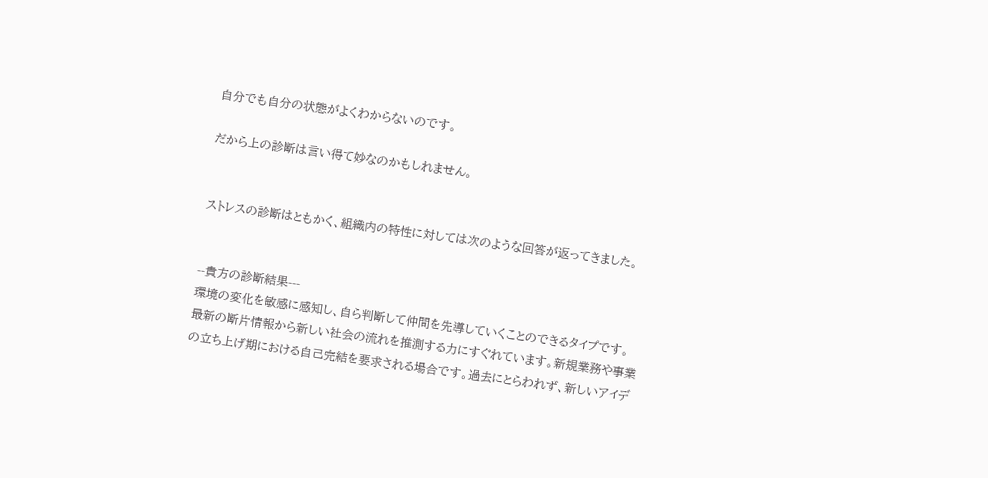自分でも自分の状態がよくわからないのです。

だから上の診断は言い得て妙なのかもしれません。


ストレスの診断はともかく、組織内の特性に対しては次のような回答が返ってきました。


--貴方の診断結果---
環境の変化を敏感に感知し、自ら判断して仲間を先導していくことのできるタイプです。最新の断片情報から新しい社会の流れを推測する力にすぐれています。新規業務や事業の立ち上げ期における自己完結を要求される場合です。過去にとらわれず、新しいアイデ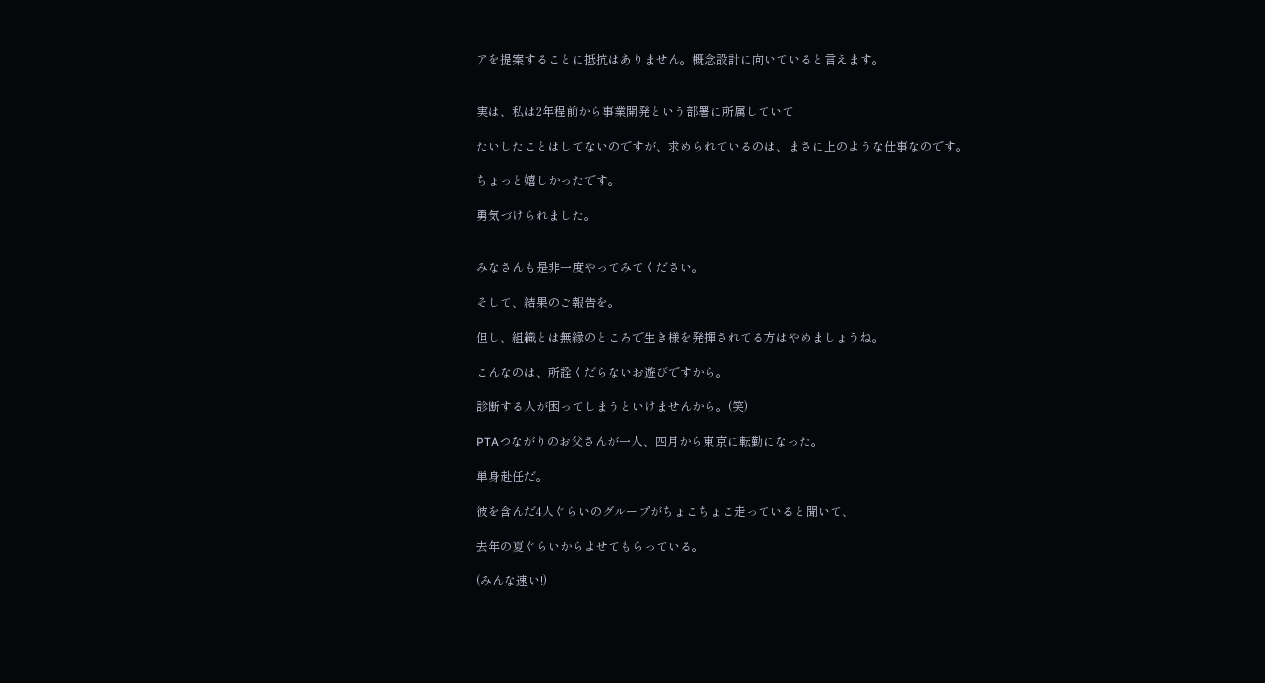アを提案することに抵抗はありません。概念設計に向いていると言えます。


実は、私は2年程前から事業開発という部署に所属していて

たいしたことはしてないのですが、求められているのは、まさに上のような仕事なのです。

ちょっと嬉しかったです。

勇気づけられました。


みなさんも是非一度やってみてください。

そして、結果のご報告を。

但し、組織とは無縁のところで生き様を発揮されてる方はやめましょうね。

こんなのは、所詮くだらないお遊びですから。

診断する人が困ってしまうといけませんから。(笑)

PTAつながりのお父さんが一人、四月から東京に転勤になった。

単身赴任だ。

彼を含んだ4人ぐらいのグループがちょこちょこ走っていると聞いて、

去年の夏ぐらいからよせてもらっている。

(みんな速い!)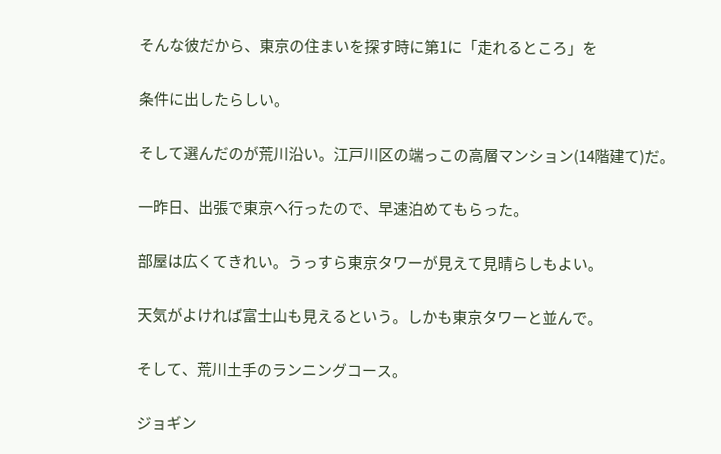そんな彼だから、東京の住まいを探す時に第1に「走れるところ」を

条件に出したらしい。

そして選んだのが荒川沿い。江戸川区の端っこの高層マンション(14階建て)だ。

一昨日、出張で東京へ行ったので、早速泊めてもらった。

部屋は広くてきれい。うっすら東京タワーが見えて見晴らしもよい。

天気がよければ富士山も見えるという。しかも東京タワーと並んで。

そして、荒川土手のランニングコース。

ジョギン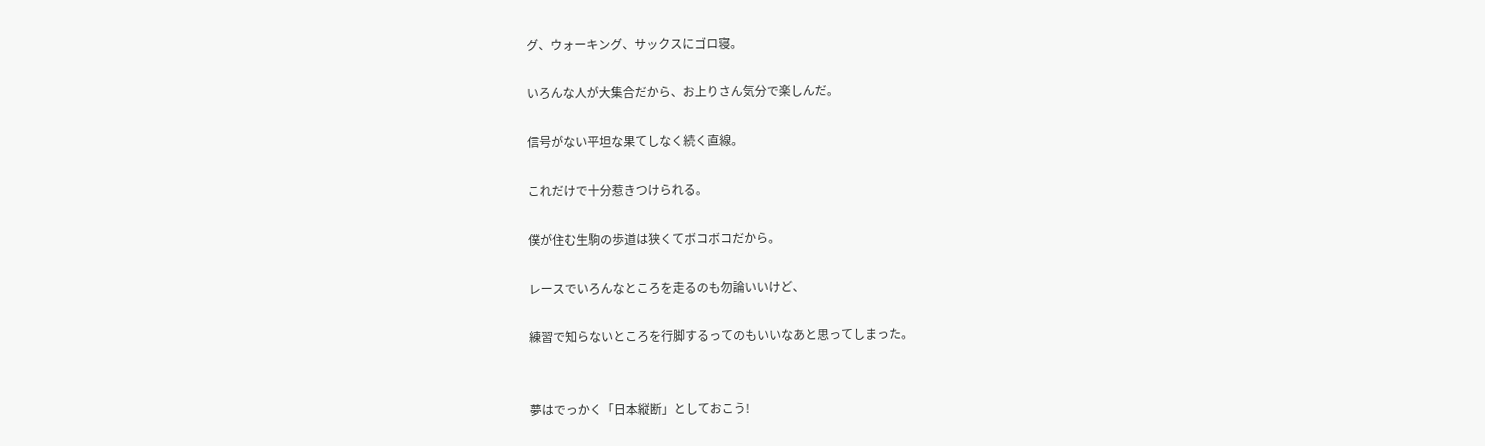グ、ウォーキング、サックスにゴロ寝。

いろんな人が大集合だから、お上りさん気分で楽しんだ。

信号がない平坦な果てしなく続く直線。

これだけで十分惹きつけられる。

僕が住む生駒の歩道は狭くてボコボコだから。

レースでいろんなところを走るのも勿論いいけど、

練習で知らないところを行脚するってのもいいなあと思ってしまった。


夢はでっかく「日本縦断」としておこう!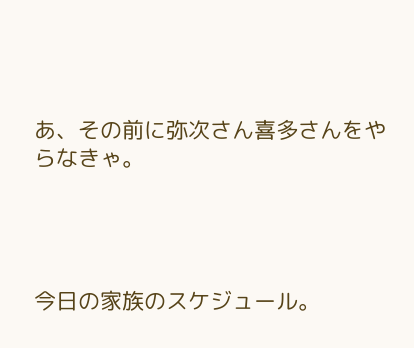あ、その前に弥次さん喜多さんをやらなきゃ。




今日の家族のスケジュール。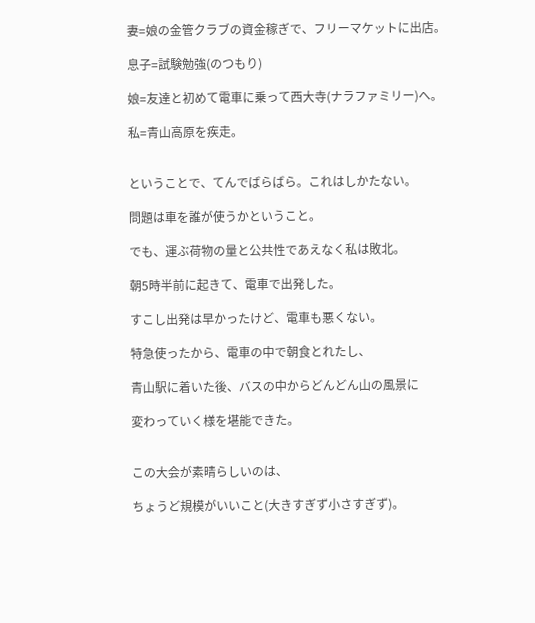妻=娘の金管クラブの資金稼ぎで、フリーマケットに出店。

息子=試験勉強(のつもり)

娘=友達と初めて電車に乗って西大寺(ナラファミリー)へ。

私=青山高原を疾走。


ということで、てんでばらばら。これはしかたない。

問題は車を誰が使うかということ。

でも、運ぶ荷物の量と公共性であえなく私は敗北。

朝5時半前に起きて、電車で出発した。

すこし出発は早かったけど、電車も悪くない。

特急使ったから、電車の中で朝食とれたし、

青山駅に着いた後、バスの中からどんどん山の風景に

変わっていく様を堪能できた。


この大会が素晴らしいのは、

ちょうど規模がいいこと(大きすぎず小さすぎず)。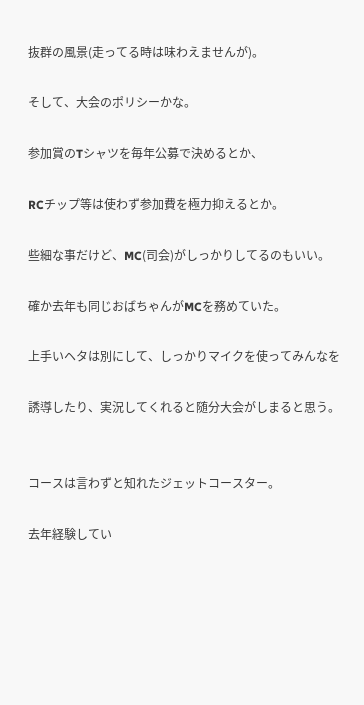抜群の風景(走ってる時は味わえませんが)。

そして、大会のポリシーかな。

参加賞のTシャツを毎年公募で決めるとか、

RCチップ等は使わず参加費を極力抑えるとか。

些細な事だけど、MC(司会)がしっかりしてるのもいい。

確か去年も同じおばちゃんがMCを務めていた。

上手いヘタは別にして、しっかりマイクを使ってみんなを

誘導したり、実況してくれると随分大会がしまると思う。


コースは言わずと知れたジェットコースター。

去年経験してい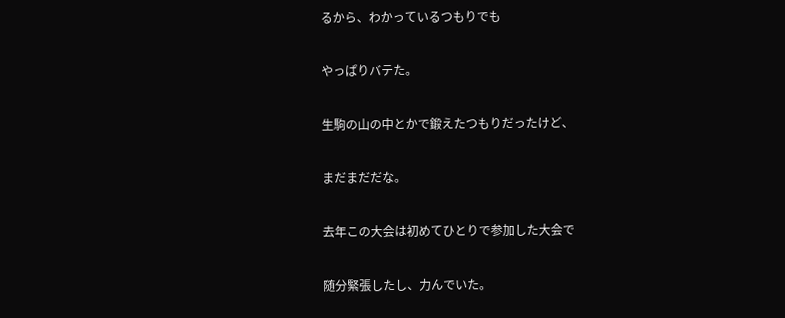るから、わかっているつもりでも

やっぱりバテた。

生駒の山の中とかで鍛えたつもりだったけど、

まだまだだな。

去年この大会は初めてひとりで参加した大会で

随分緊張したし、力んでいた。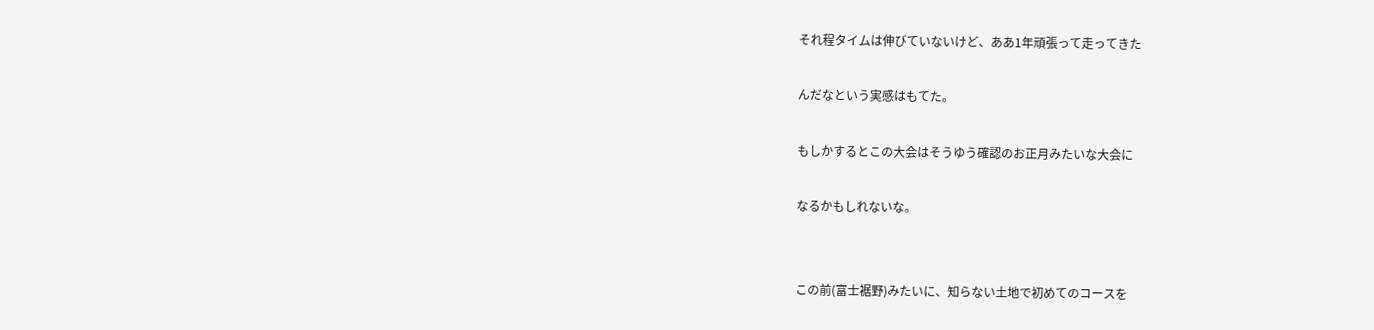それ程タイムは伸びていないけど、ああ1年頑張って走ってきた

んだなという実感はもてた。

もしかするとこの大会はそうゆう確認のお正月みたいな大会に

なるかもしれないな。


この前(富士裾野)みたいに、知らない土地で初めてのコースを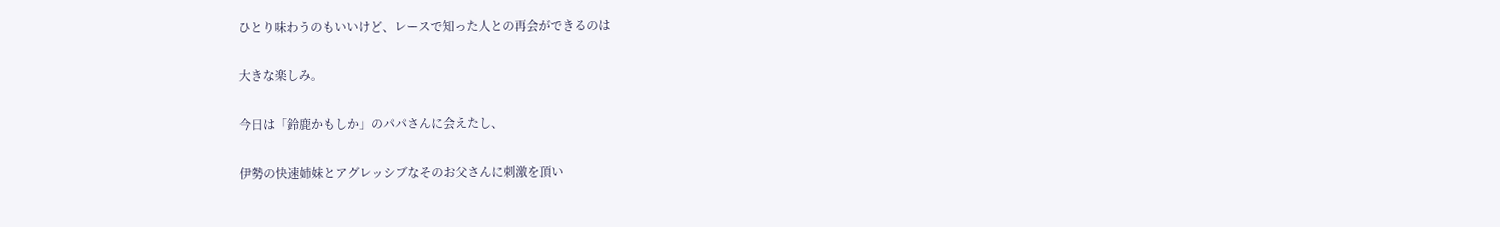ひとり味わうのもいいけど、レースで知った人との再会ができるのは

大きな楽しみ。

今日は「鈴鹿かもしか」のパパさんに会えたし、

伊勢の快速姉妹とアグレッシブなそのお父さんに刺激を頂い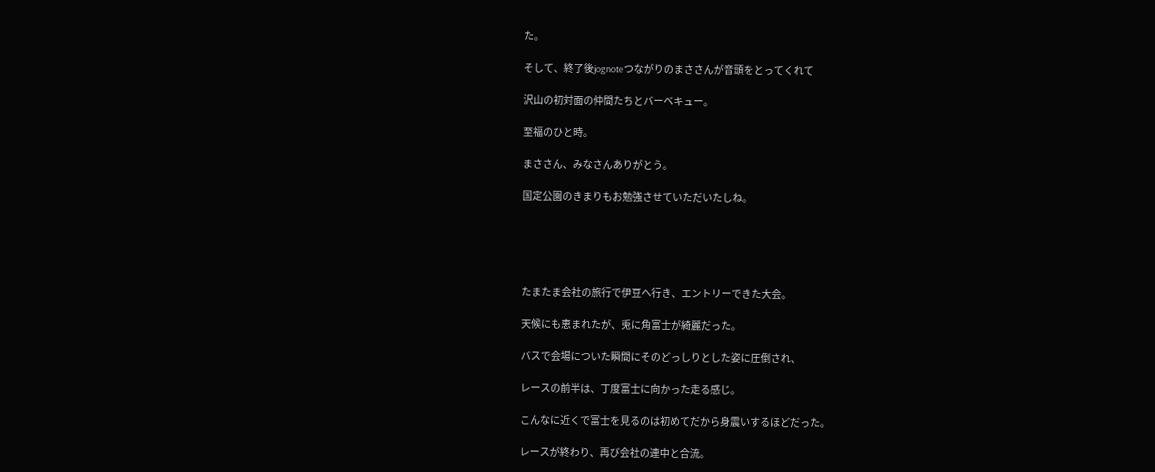た。

そして、終了後jognoteつながりのまささんが音頭をとってくれて

沢山の初対面の仲間たちとバーベキュー。

至福のひと時。

まささん、みなさんありがとう。

国定公園のきまりもお勉強させていただいたしね。





たまたま会社の旅行で伊豆へ行き、エントリーできた大会。

天候にも恵まれたが、兎に角富士が綺麗だった。

バスで会場についた瞬間にそのどっしりとした姿に圧倒され、

レースの前半は、丁度富士に向かった走る感じ。

こんなに近くで富士を見るのは初めてだから身震いするほどだった。

レースが終わり、再び会社の連中と合流。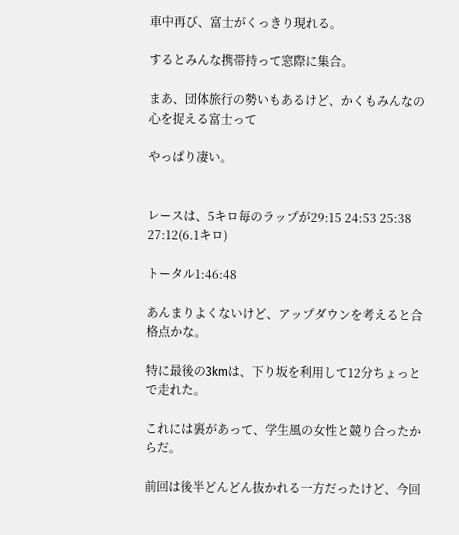車中再び、富士がくっきり現れる。

するとみんな携帯持って窓際に集合。

まあ、団体旅行の勢いもあるけど、かくもみんなの心を捉える富士って

やっぱり凄い。


レースは、5キロ毎のラップが29:15 24:53 25:38 27:12(6.1キロ)

トータル1:46:48

あんまりよくないけど、アップダウンを考えると合格点かな。

特に最後の3kmは、下り坂を利用して12分ちょっとで走れた。

これには裏があって、学生風の女性と競り合ったからだ。

前回は後半どんどん抜かれる一方だったけど、今回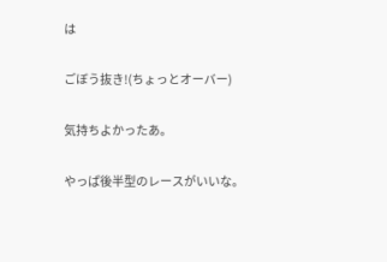は

ごぼう抜き!(ちょっとオーバー)

気持ちよかったあ。

やっぱ後半型のレースがいいな。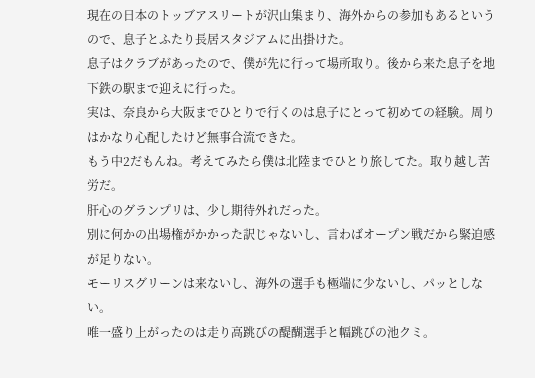現在の日本のトッブアスリートが沢山集まり、海外からの参加もあるというので、息子とふたり長居スタジアムに出掛けた。
息子はクラブがあったので、僕が先に行って場所取り。後から来た息子を地下鉄の駅まで迎えに行った。
実は、奈良から大阪までひとりで行くのは息子にとって初めての経験。周りはかなり心配したけど無事合流できた。
もう中2だもんね。考えてみたら僕は北陸までひとり旅してた。取り越し苦労だ。
肝心のグランプリは、少し期待外れだった。
別に何かの出場権がかかった訳じゃないし、言わばオープン戦だから緊迫感が足りない。
モーリスグリーンは来ないし、海外の選手も極端に少ないし、パッとしない。
唯一盛り上がったのは走り高跳びの醍醐選手と幅跳びの池クミ。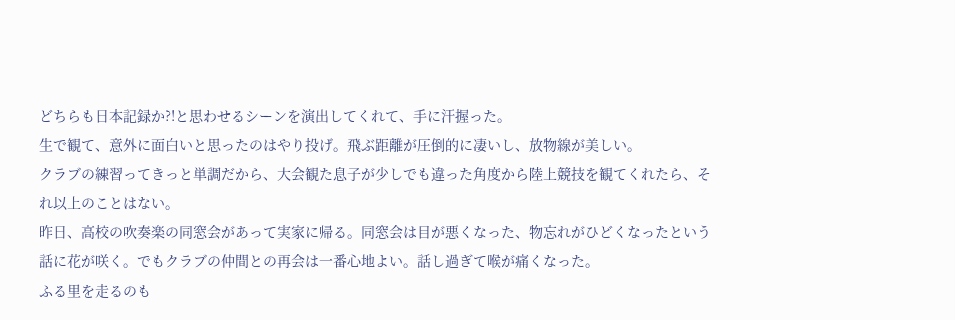どちらも日本記録か?!と思わせるシーンを演出してくれて、手に汗握った。
生で観て、意外に面白いと思ったのはやり投げ。飛ぶ距離が圧倒的に凄いし、放物線が美しい。
クラブの練習ってきっと単調だから、大会観た息子が少しでも違った角度から陸上競技を観てくれたら、それ以上のことはない。
昨日、高校の吹奏楽の同窓会があって実家に帰る。同窓会は目が悪くなった、物忘れがひどくなったという話に花が咲く。でもクラブの仲間との再会は一番心地よい。話し過ぎて喉が痛くなった。
ふる里を走るのも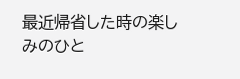最近帰省した時の楽しみのひと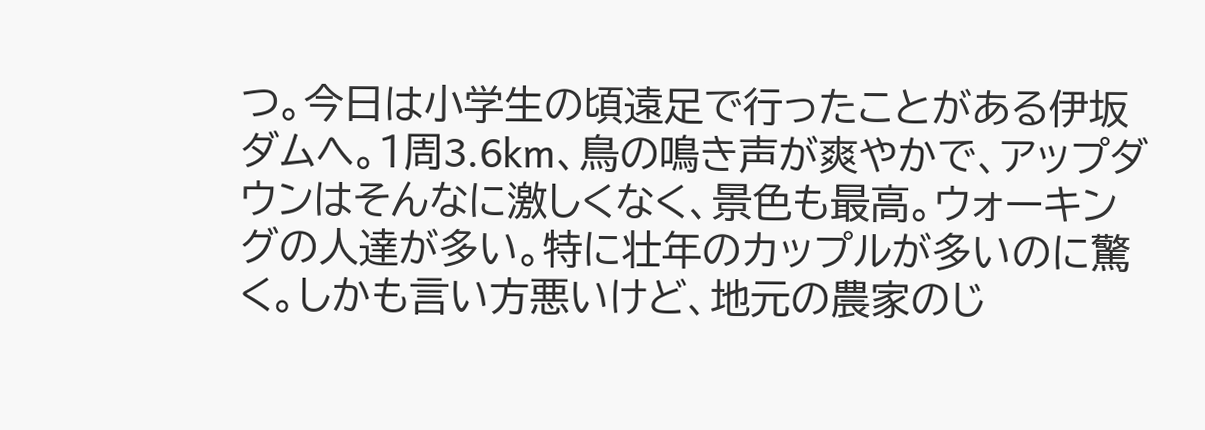つ。今日は小学生の頃遠足で行ったことがある伊坂ダムへ。1周3.6km、鳥の鳴き声が爽やかで、アップダウンはそんなに激しくなく、景色も最高。ウォーキングの人達が多い。特に壮年のカップルが多いのに驚く。しかも言い方悪いけど、地元の農家のじ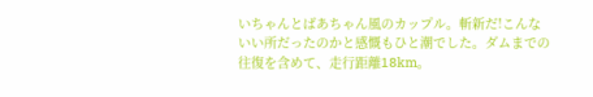いちゃんとばあちゃん風のカップル。斬新だ!こんないい所だったのかと感慨もひと潮でした。ダムまでの往復を含めて、走行距離18km。